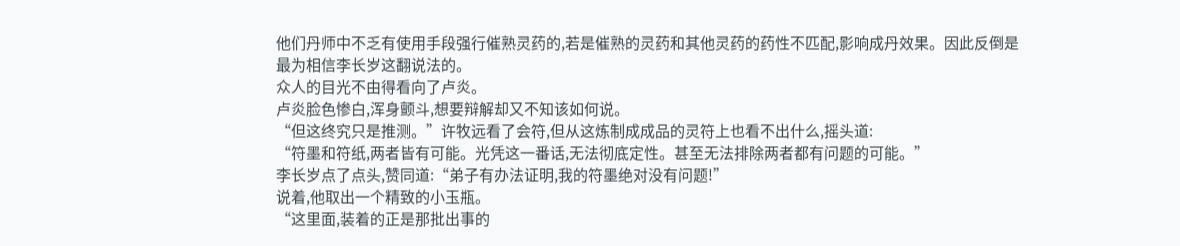他们丹师中不乏有使用手段强行催熟灵药的,若是催熟的灵药和其他灵药的药性不匹配,影响成丹效果。因此反倒是最为相信李长岁这翻说法的。
众人的目光不由得看向了卢炎。
卢炎脸色惨白,浑身颤斗,想要辩解却又不知该如何说。
“但这终究只是推测。”许牧远看了会符,但从这炼制成成品的灵符上也看不出什么,摇头道:
“符墨和符纸,两者皆有可能。光凭这一番话,无法彻底定性。甚至无法排除两者都有问题的可能。”
李长岁点了点头,赞同道:“弟子有办法证明,我的符墨绝对没有问题!”
说着,他取出一个精致的小玉瓶。
“这里面,装着的正是那批出事的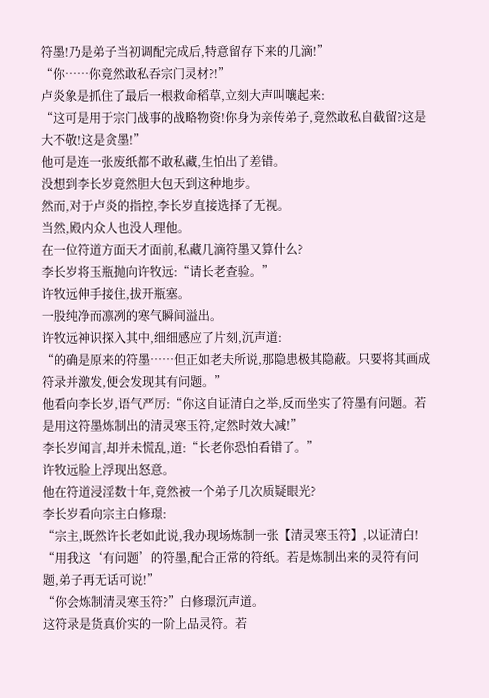符墨!乃是弟子当初调配完成后,特意留存下来的几滴!”
“你……你竟然敢私吞宗门灵材?!”
卢炎象是抓住了最后一根救命稻草,立刻大声叫嚷起来:
“这可是用于宗门战事的战略物资!你身为亲传弟子,竟然敢私自截留?这是大不敬!这是贪墨!”
他可是连一张废纸都不敢私藏,生怕出了差错。
没想到李长岁竟然胆大包天到这种地步。
然而,对于卢炎的指控,李长岁直接选择了无视。
当然,殿内众人也没人理他。
在一位符道方面天才面前,私藏几滴符墨又算什么?
李长岁将玉瓶抛向许牧远:“请长老查验。”
许牧远伸手接住,拔开瓶塞。
一股纯净而凛冽的寒气瞬间溢出。
许牧远神识探入其中,细细感应了片刻,沉声道:
“的确是原来的符墨……但正如老夫所说,那隐患极其隐蔽。只要将其画成符录并激发,便会发现其有问题。”
他看向李长岁,语气严厉:“你这自证清白之举,反而坐实了符墨有问题。若是用这符墨炼制出的清灵寒玉符,定然时效大减!”
李长岁闻言,却并未慌乱,道:“长老你恐怕看错了。”
许牧远脸上浮现出怒意。
他在符道浸淫数十年,竟然被一个弟子几次质疑眼光?
李长岁看向宗主白修璟:
“宗主,既然许长老如此说,我办现场炼制一张【清灵寒玉符】,以证清白!
“用我这‘有问题’的符墨,配合正常的符纸。若是炼制出来的灵符有问题,弟子再无话可说!”
“你会炼制清灵寒玉符?”白修璟沉声道。
这符录是货真价实的一阶上品灵符。若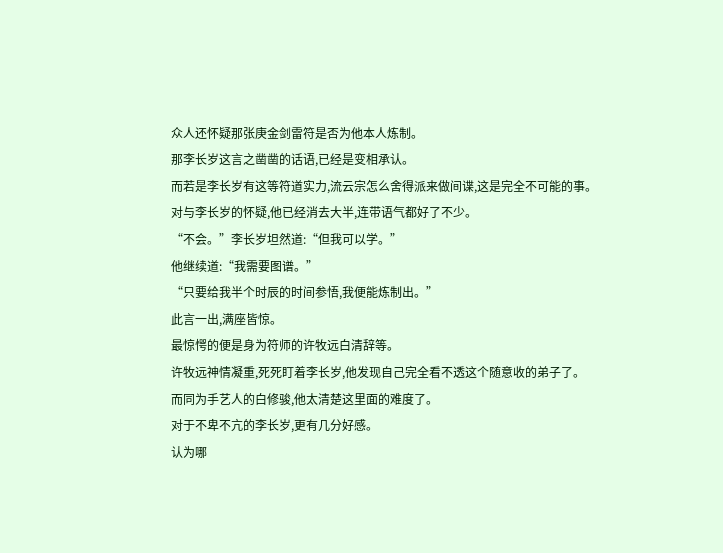众人还怀疑那张庚金剑雷符是否为他本人炼制。
那李长岁这言之凿凿的话语,已经是变相承认。
而若是李长岁有这等符道实力,流云宗怎么舍得派来做间谍,这是完全不可能的事。
对与李长岁的怀疑,他已经消去大半,连带语气都好了不少。
“不会。”李长岁坦然道:“但我可以学。”
他继续道:“我需要图谱。”
“只要给我半个时辰的时间参悟,我便能炼制出。”
此言一出,满座皆惊。
最惊愕的便是身为符师的许牧远白清辞等。
许牧远神情凝重,死死盯着李长岁,他发现自己完全看不透这个随意收的弟子了。
而同为手艺人的白修骏,他太清楚这里面的难度了。
对于不卑不亢的李长岁,更有几分好感。
认为哪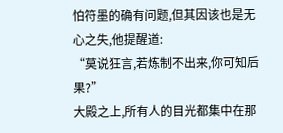怕符墨的确有问题,但其因该也是无心之失,他提醒道:
“莫说狂言,若炼制不出来,你可知后果?”
大殿之上,所有人的目光都集中在那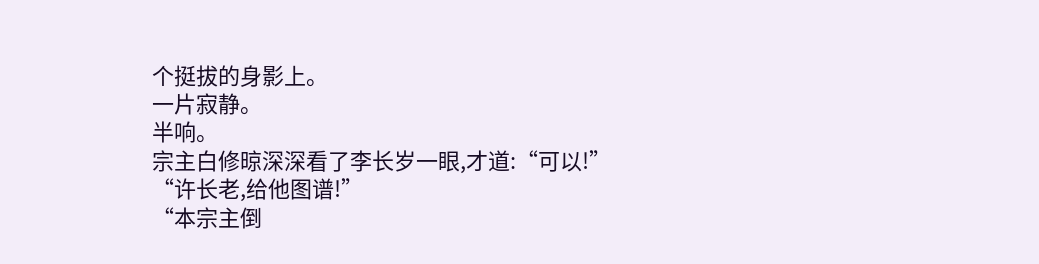个挺拔的身影上。
一片寂静。
半响。
宗主白修晾深深看了李长岁一眼,才道:“可以!”
“许长老,给他图谱!”
“本宗主倒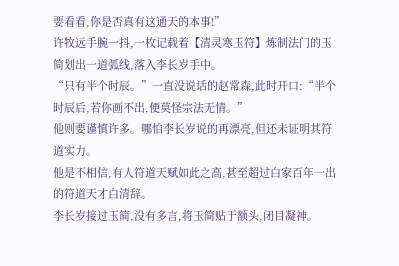要看看,你是否真有这通天的本事!”
许牧远手腕一抖,一枚记载着【清灵寒玉符】炼制法门的玉简划出一道弧线,落入李长岁手中。
“只有半个时辰。”一直没说话的赵常森,此时开口:“半个时辰后,若你画不出,便莫怪宗法无情。”
他则要谨慎许多。哪怕李长岁说的再漂亮,但还未证明其符道实力。
他是不相信,有人符道天赋如此之高,甚至超过白家百年一出的符道天才白清辞。
李长岁接过玉简,没有多言,将玉简贴于额头,闭目凝神。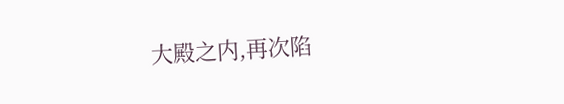大殿之内,再次陷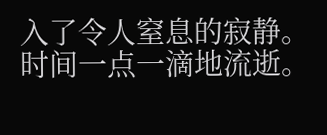入了令人窒息的寂静。
时间一点一滴地流逝。